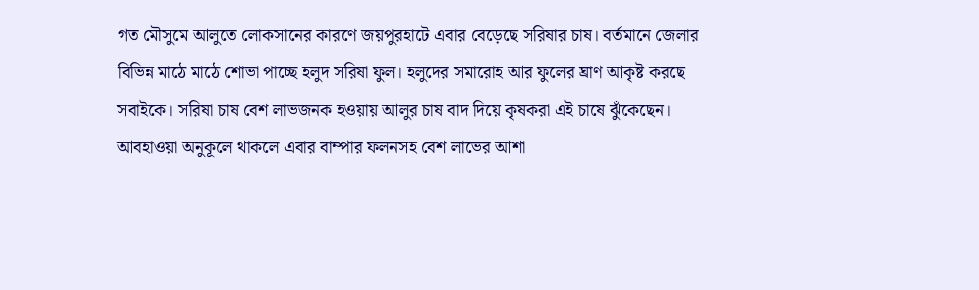গত মৌসুমে আলুতে লোকসানের কারণে জয়পুরহাটে এবার বেড়েছে সরিষার চাষ। বর্তমানে জেলার বিভিন্ন মাঠে মাঠে শোভা পাচ্ছে হলুদ সরিষা ফুল। হলুদের সমারোহ আর ফুলের ঘ্রাণ আকৃষ্ট করছে সবাইকে। সরিষা চাষ বেশ লাভজনক হওয়ায় আলুর চাষ বাদ দিয়ে কৃষকরা এই চাষে ঝুঁকেছেন। আবহাওয়া অনুকূলে থাকলে এবার বাম্পার ফলনসহ বেশ লাভের আশা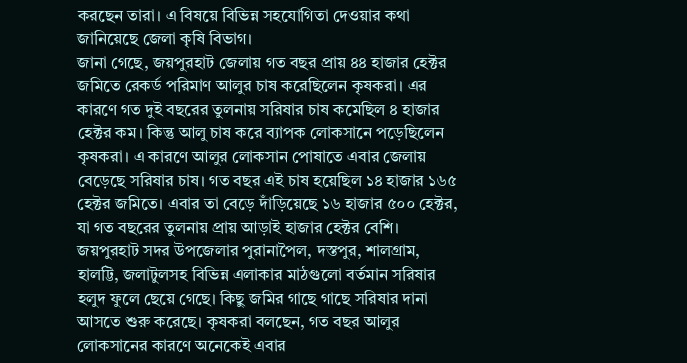করছেন তারা। এ বিষয়ে বিভিন্ন সহযোগিতা দেওয়ার কথা জানিয়েছে জেলা কৃষি বিভাগ।
জানা গেছে, জয়পুরহাট জেলায় গত বছর প্রায় ৪৪ হাজার হেক্টর জমিতে রেকর্ড পরিমাণ আলুর চাষ করেছিলেন কৃষকরা। এর কারণে গত দুই বছরের তুলনায় সরিষার চাষ কমেছিল ৪ হাজার হেক্টর কম। কিন্তু আলু চাষ করে ব্যাপক লোকসানে পড়েছিলেন কৃষকরা। এ কারণে আলুর লোকসান পোষাতে এবার জেলায় বেড়েছে সরিষার চাষ। গত বছর এই চাষ হয়েছিল ১৪ হাজার ১৬৫ হেক্টর জমিতে। এবার তা বেড়ে দাঁড়িয়েছে ১৬ হাজার ৫০০ হেক্টর, যা গত বছরের তুলনায় প্রায় আড়াই হাজার হেক্টর বেশি।
জয়পুরহাট সদর উপজেলার পুরানাপৈল, দস্তপুর, শালগ্রাম, হালট্টি, জলাটুলসহ বিভিন্ন এলাকার মাঠগুলো বর্তমান সরিষার হলুদ ফুলে ছেয়ে গেছে। কিছু জমির গাছে গাছে সরিষার দানা আসতে শুরু করেছে। কৃষকরা বলছেন, গত বছর আলুর লোকসানের কারণে অনেকেই এবার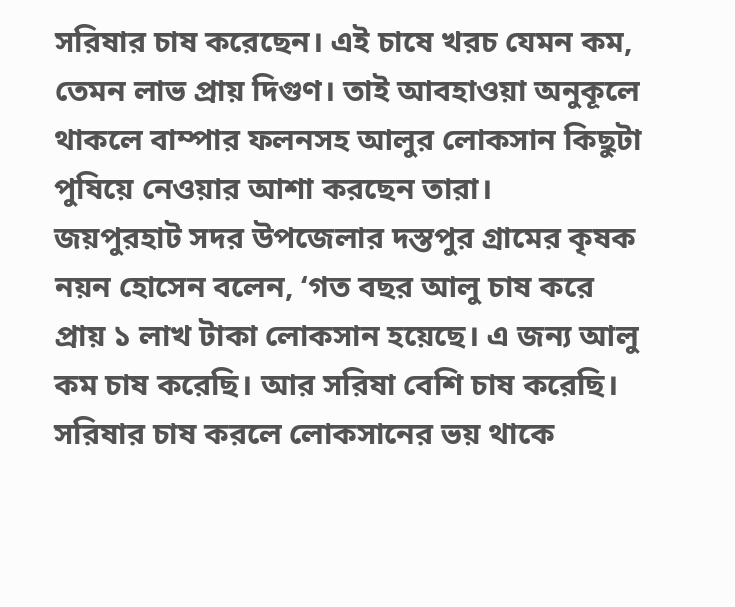সরিষার চাষ করেছেন। এই চাষে খরচ যেমন কম, তেমন লাভ প্রায় দিগুণ। তাই আবহাওয়া অনুকূলে থাকলে বাম্পার ফলনসহ আলুর লোকসান কিছুটা পুষিয়ে নেওয়ার আশা করছেন তারা।
জয়পুরহাট সদর উপজেলার দস্তপুর গ্রামের কৃষক নয়ন হোসেন বলেন, ‘গত বছর আলু চাষ করে প্রায় ১ লাখ টাকা লোকসান হয়েছে। এ জন্য আলু কম চাষ করেছি। আর সরিষা বেশি চাষ করেছি। সরিষার চাষ করলে লোকসানের ভয় থাকে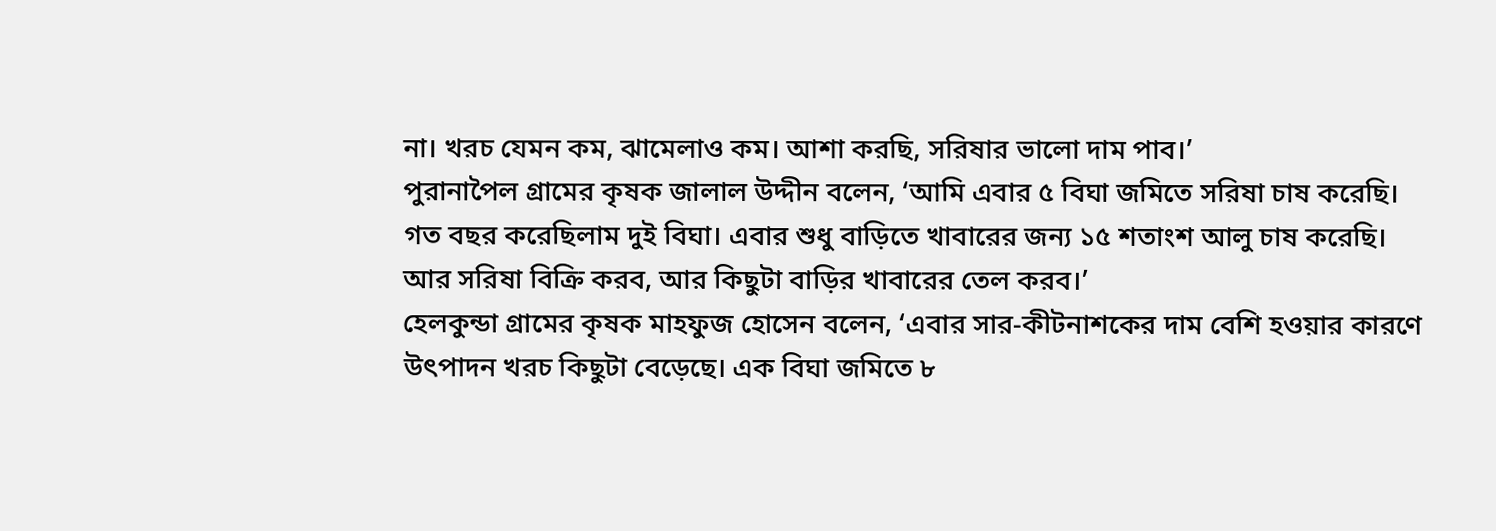না। খরচ যেমন কম, ঝামেলাও কম। আশা করছি, সরিষার ভালো দাম পাব।’
পুরানাপৈল গ্রামের কৃষক জালাল উদ্দীন বলেন, ‘আমি এবার ৫ বিঘা জমিতে সরিষা চাষ করেছি। গত বছর করেছিলাম দুই বিঘা। এবার শুধু বাড়িতে খাবারের জন্য ১৫ শতাংশ আলু চাষ করেছি। আর সরিষা বিক্রি করব, আর কিছুটা বাড়ির খাবারের তেল করব।’
হেলকুন্ডা গ্রামের কৃষক মাহফুজ হোসেন বলেন, ‘এবার সার-কীটনাশকের দাম বেশি হওয়ার কারণে উৎপাদন খরচ কিছুটা বেড়েছে। এক বিঘা জমিতে ৮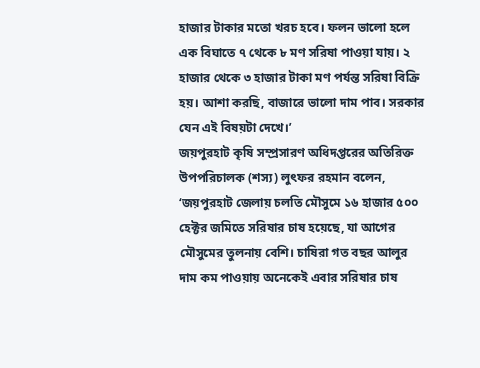হাজার টাকার মতো খরচ হবে। ফলন ভালো হলে এক বিঘাতে ৭ থেকে ৮ মণ সরিষা পাওয়া যায়। ২ হাজার থেকে ৩ হাজার টাকা মণ পর্যন্ত সরিষা বিক্রি হয়। আশা করছি, বাজারে ভালো দাম পাব। সরকার যেন এই বিষয়টা দেখে।’
জয়পুরহাট কৃষি সম্প্রসারণ অধিদপ্তরের অতিরিক্ত উপপরিচালক (শস্য) লুৎফর রহমান বলেন, ‘জয়পুরহাট জেলায় চলতি মৌসুমে ১৬ হাজার ৫০০ হেক্টর জমিতে সরিষার চাষ হয়েছে, যা আগের মৌসুমের তুলনায় বেশি। চাষিরা গত বছর আলুর দাম কম পাওয়ায় অনেকেই এবার সরিষার চাষ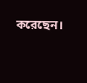করেছেন।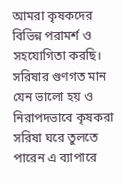আমরা কৃষকদের বিভিন্ন পরামর্শ ও সহযোগিতা করছি। সরিষার গুণগত মান যেন ভালো হয় ও নিরাপদভাবে কৃষকরা সরিষা ঘরে তুলতে পারেন এ ব্যাপারে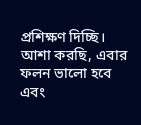প্রশিক্ষণ দিচ্ছি। আশা করছি, এবার ফলন ভালো হবে এবং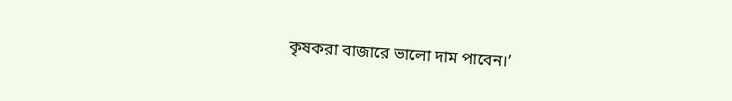কৃষকরা বাজারে ভালো দাম পাবেন।’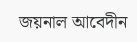জয়নাল আবেদীন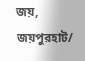জয়, জয়পুরহাট/